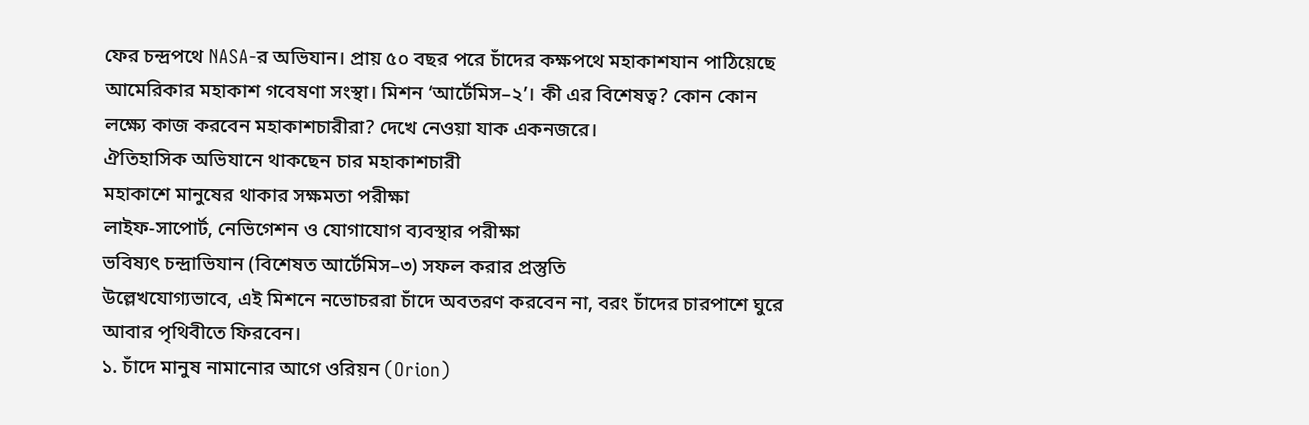ফের চন্দ্রপথে NASA-র অভিযান। প্রায় ৫০ বছর পরে চাঁদের কক্ষপথে মহাকাশযান পাঠিয়েছে আমেরিকার মহাকাশ গবেষণা সংস্থা। মিশন ‘আর্টেমিস–২’। কী এর বিশেষত্ব? কোন কোন লক্ষ্যে কাজ করবেন মহাকাশচারীরা? দেখে নেওয়া যাক একনজরে।
ঐতিহাসিক অভিযানে থাকছেন চার মহাকাশচারী
মহাকাশে মানুষের থাকার সক্ষমতা পরীক্ষা
লাইফ-সাপোর্ট, নেভিগেশন ও যোগাযোগ ব্যবস্থার পরীক্ষা
ভবিষ্যৎ চন্দ্রাভিযান (বিশেষত আর্টেমিস–৩) সফল করার প্রস্তুতি
উল্লেখযোগ্যভাবে, এই মিশনে নভোচররা চাঁদে অবতরণ করবেন না, বরং চাঁদের চারপাশে ঘুরে আবার পৃথিবীতে ফিরবেন।
১. চাঁদে মানুষ নামানোর আগে ওরিয়ন (Orion)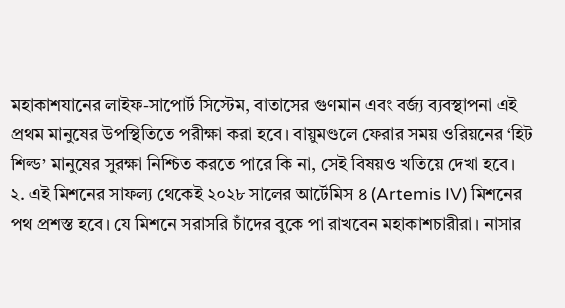মহাকাশযানের লাইফ-সাপোর্ট সিস্টেম, বাতাসের গুণমান এবং বর্জ্য ব্যবস্থাপনা এই প্রথম মানুষের উপস্থিতিতে পরীক্ষা করা হবে। বায়ুমণ্ডলে ফেরার সময় ওরিয়নের ‘হিট শিল্ড’ মানুষের সুরক্ষা নিশ্চিত করতে পারে কি না, সেই বিষয়ও খতিয়ে দেখা হবে।
২. এই মিশনের সাফল্য থেকেই ২০২৮ সালের আর্টেমিস ৪ (Artemis IV) মিশনের পথ প্রশস্ত হবে। যে মিশনে সরাসরি চাঁদের বুকে পা রাখবেন মহাকাশচারীরা। নাসার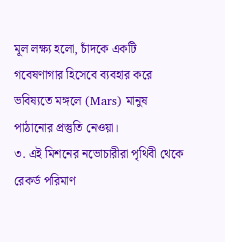মূল লক্ষ্য হলো, চাঁদকে একটি গবেষণাগার হিসেবে ব্যবহার করে ভবিষ্যতে মঙ্গলে (Mars) মানুষ পাঠানোর প্রস্তুতি নেওয়া।
৩. এই মিশনের নভোচারীরা পৃথিবী থেকে রেকর্ড পরিমাণ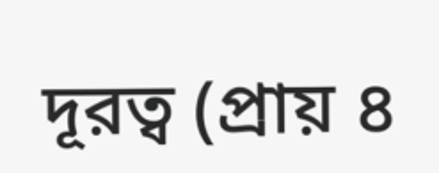দূরত্ব (প্রায় ৪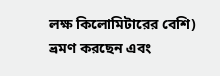লক্ষ কিলোমিটারের বেশি) ভ্রমণ করছেন এবং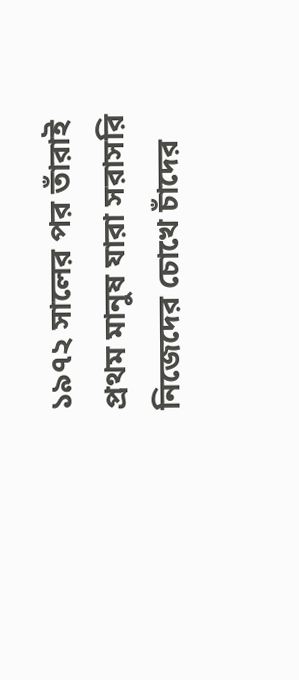১৯৭২ সালের পর তাঁরাই প্রথম মানুষ যারা সরাসরি নিজেদের চোখে চাঁদের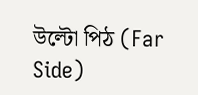উল্টো পিঠ (Far Side)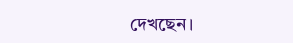দেখছেন।